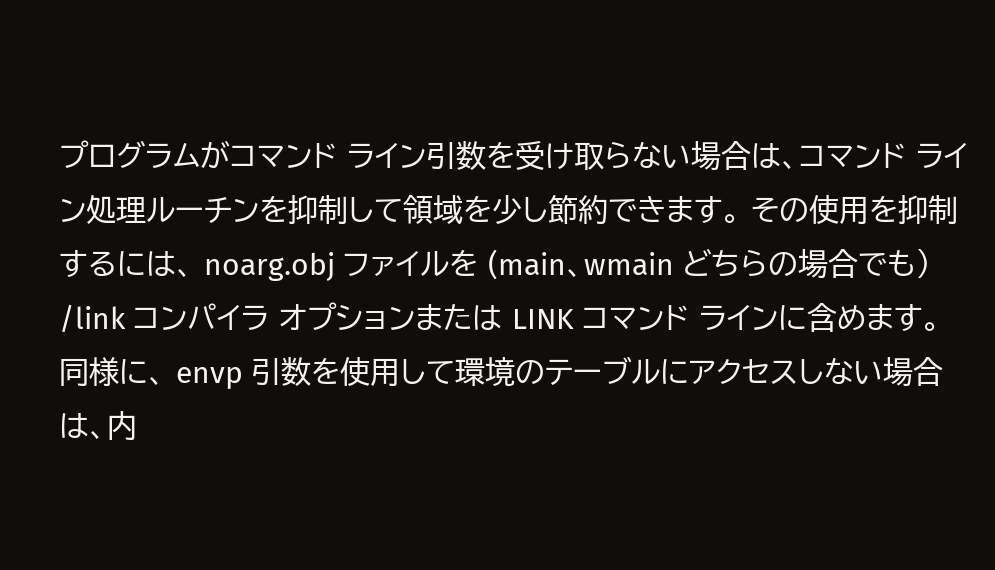プログラムがコマンド ライン引数を受け取らない場合は、コマンド ライン処理ルーチンを抑制して領域を少し節約できます。 その使用を抑制するには、 noarg.obj ファイルを (main、wmain どちらの場合でも) /link コンパイラ オプションまたは LINK コマンド ラインに含めます。
同様に、 envp 引数を使用して環境のテーブルにアクセスしない場合は、内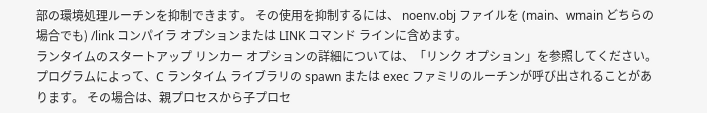部の環境処理ルーチンを抑制できます。 その使用を抑制するには、 noenv.obj ファイルを (main、wmain どちらの場合でも) /link コンパイラ オプションまたは LINK コマンド ラインに含めます。
ランタイムのスタートアップ リンカー オプションの詳細については、「リンク オプション」を参照してください。
プログラムによって、C ランタイム ライブラリの spawn または exec ファミリのルーチンが呼び出されることがあります。 その場合は、親プロセスから子プロセ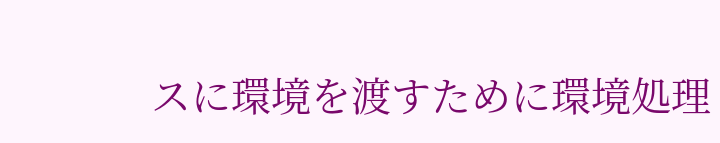スに環境を渡すために環境処理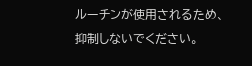ルーチンが使用されるため、抑制しないでください。